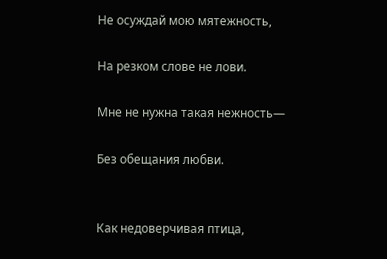Не осуждай мою мятежность,

На резком слове не лови.

Мне не нужна такая нежность—

Без обещания любви.


Как недоверчивая птица,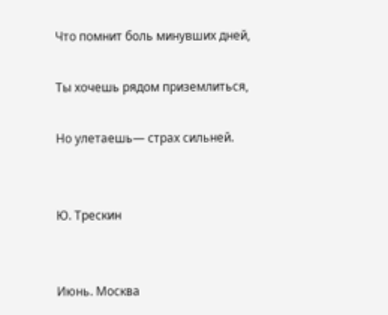Что помнит боль минувших дней,

Ты хочешь рядом приземлиться,

Но улетаешь— страх сильней.


Ю. Трескин


Июнь. Москва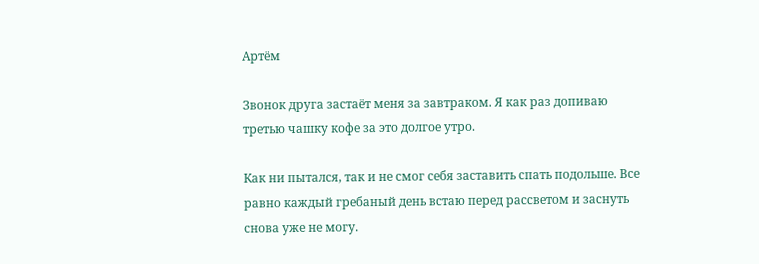Артём

Звонок друга застаёт меня за завтраком. Я как раз допиваю третью чашку кофе за это долгое утро.

Как ни пытался, так и не смог себя заставить спать подольше. Все равно каждый гребаный день встаю перед рассветом и заснуть снова уже не могу.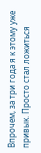Впрочем, за три года я к этому уже привык. Просто стал ложиться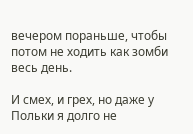вечером пораньше, чтобы потом не ходить как зомби весь день.

И смех, и грех, но даже у Польки я долго не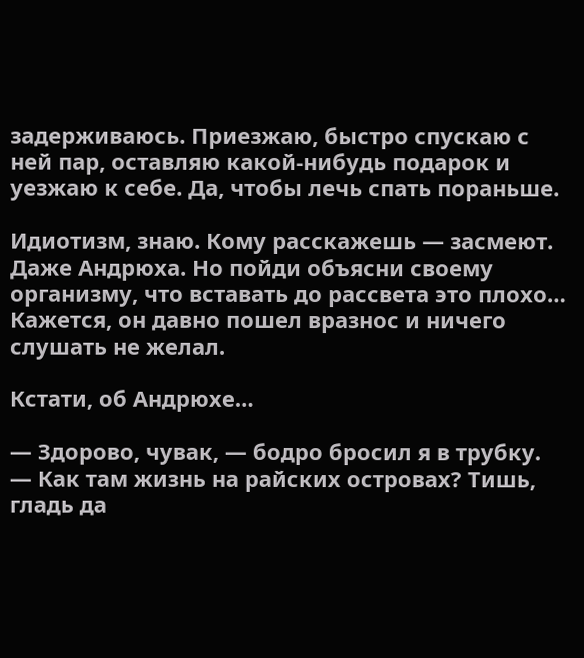задерживаюсь. Приезжаю, быстро спускаю с ней пар, оставляю какой-нибудь подарок и уезжаю к себе. Да, чтобы лечь спать пораньше.

Идиотизм, знаю. Кому расскажешь — засмеют. Даже Андрюха. Но пойди объясни своему организму, что вставать до рассвета это плохо… Кажется, он давно пошел вразнос и ничего слушать не желал.

Кстати, об Андрюхе…

— Здорово, чувак, — бодро бросил я в трубку. — Как там жизнь на райских островах? Тишь, гладь да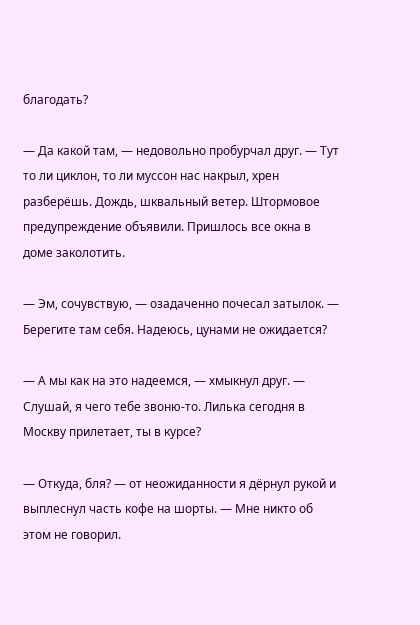благодать?

— Да какой там, — недовольно пробурчал друг. — Тут то ли циклон, то ли муссон нас накрыл, хрен разберёшь. Дождь, шквальный ветер. Штормовое предупреждение объявили. Пришлось все окна в доме заколотить.

— Эм, сочувствую, — озадаченно почесал затылок. — Берегите там себя. Надеюсь, цунами не ожидается?

— А мы как на это надеемся, — хмыкнул друг. — Слушай, я чего тебе звоню-то. Лилька сегодня в Москву прилетает, ты в курсе?

— Откуда, бля? — от неожиданности я дёрнул рукой и выплеснул часть кофе на шорты. — Мне никто об этом не говорил.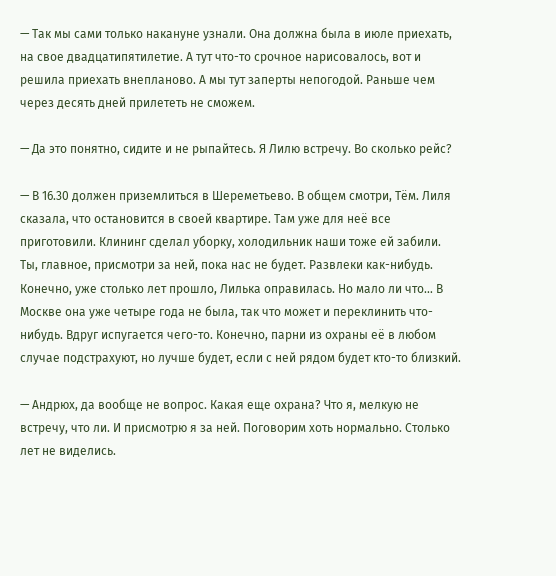— Так мы сами только накануне узнали. Она должна была в июле приехать, на свое двадцатипятилетие. А тут что-то срочное нарисовалось, вот и решила приехать внепланово. А мы тут заперты непогодой. Раньше чем через десять дней прилететь не сможем.

— Да это понятно, сидите и не рыпайтесь. Я Лилю встречу. Во сколько рейс?

— В 16.30 должен приземлиться в Шереметьево. В общем смотри, Тём. Лиля сказала, что остановится в своей квартире. Там уже для неё все приготовили. Клининг сделал уборку, холодильник наши тоже ей забили. Ты, главное, присмотри за ней, пока нас не будет. Развлеки как-нибудь. Конечно, уже столько лет прошло, Лилька оправилась. Но мало ли что… В Москве она уже четыре года не была, так что может и переклинить что-нибудь. Вдруг испугается чего-то. Конечно, парни из охраны её в любом случае подстрахуют, но лучше будет, если с ней рядом будет кто-то близкий.

— Андрюх, да вообще не вопрос. Какая еще охрана? Что я, мелкую не встречу, что ли. И присмотрю я за ней. Поговорим хоть нормально. Столько лет не виделись.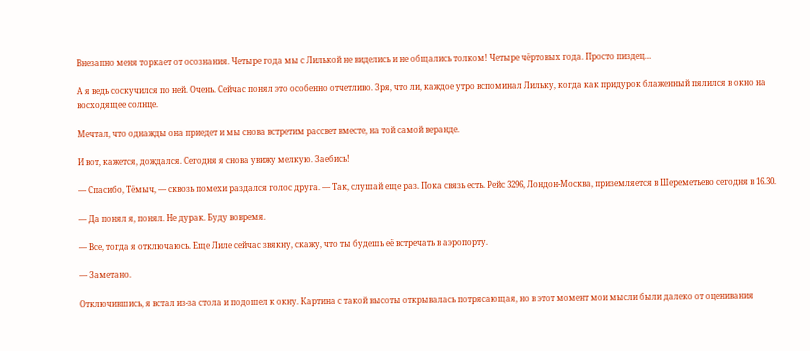Внезапно меня торкает от осознания. Четыре года мы с Лилькой не виделись и не общались толком! Четыре чёртовых года. Просто пиздец…

А я ведь соскучился по ней. Очень. Сейчас понял это особенно отчетливо. Зря, что ли, каждое утро вспоминал Лильку, когда как придурок блаженный пялился в окно на восходящее солнце.

Мечтал, что однажды она приедет и мы снова встретим рассвет вместе, на той самой веранде.

И вот, кажется, дождался. Сегодня я снова увижу мелкую. Заебись!

— Спасибо, Тёмыч, — сквозь помехи раздался голос друга. — Так, слушай еще раз. Пока связь есть. Рейс 3296, Лондон-Москва, приземляется в Шереметьево сегодня в 16.30.

— Да понял я, понял. Не дурак. Буду вовремя.

— Все, тогда я отключаюсь. Еще Лиле сейчас звякну, скажу, что ты будешь её встречать в аэропорту.

— Заметано.

Отключившись, я встал из-за стола и подошел к окну. Картина с такой высоты открывалась потрясающая, но в этот момент мои мысли были далеко от оценивания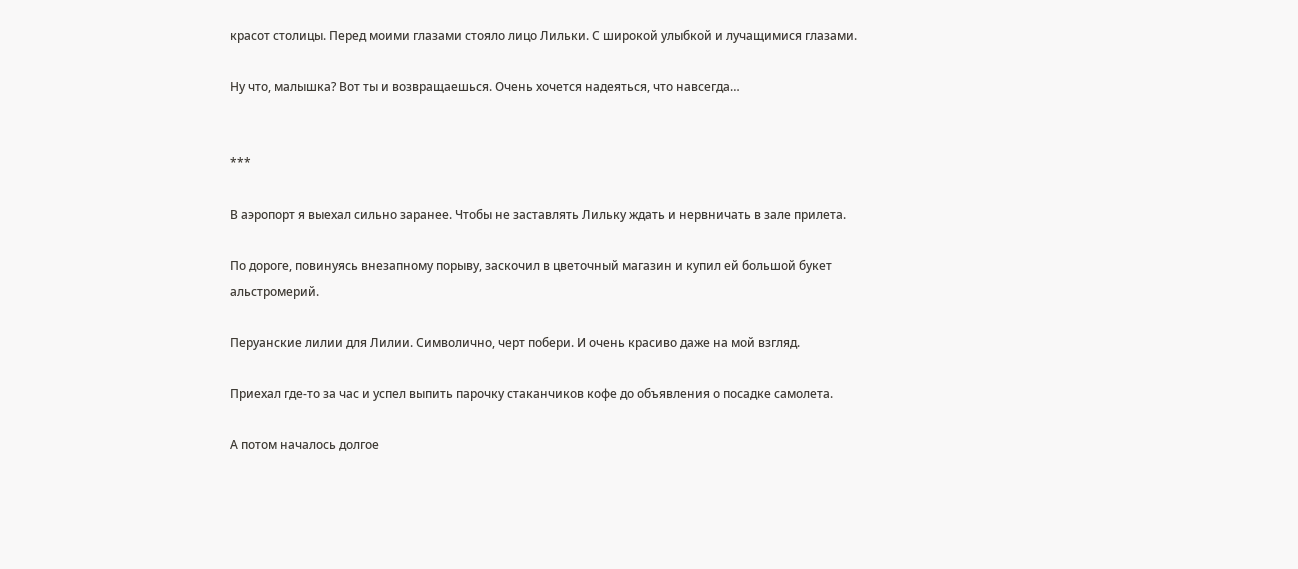красот столицы. Перед моими глазами стояло лицо Лильки. С широкой улыбкой и лучащимися глазами.

Ну что, малышка? Вот ты и возвращаешься. Очень хочется надеяться, что навсегда…


***

В аэропорт я выехал сильно заранее. Чтобы не заставлять Лильку ждать и нервничать в зале прилета.

По дороге, повинуясь внезапному порыву, заскочил в цветочный магазин и купил ей большой букет альстромерий.

Перуанские лилии для Лилии. Символично, черт побери. И очень красиво даже на мой взгляд.

Приехал где-то за час и успел выпить парочку стаканчиков кофе до объявления о посадке самолета.

А потом началось долгое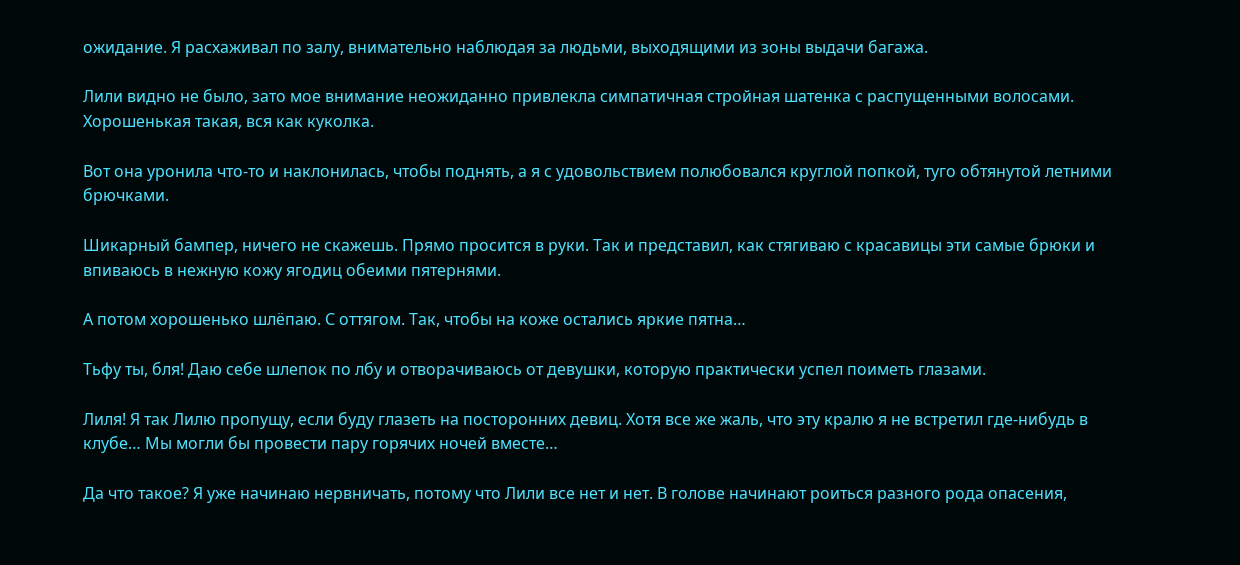ожидание. Я расхаживал по залу, внимательно наблюдая за людьми, выходящими из зоны выдачи багажа.

Лили видно не было, зато мое внимание неожиданно привлекла симпатичная стройная шатенка с распущенными волосами. Хорошенькая такая, вся как куколка.

Вот она уронила что-то и наклонилась, чтобы поднять, а я с удовольствием полюбовался круглой попкой, туго обтянутой летними брючками.

Шикарный бампер, ничего не скажешь. Прямо просится в руки. Так и представил, как стягиваю с красавицы эти самые брюки и впиваюсь в нежную кожу ягодиц обеими пятернями.

А потом хорошенько шлёпаю. С оттягом. Так, чтобы на коже остались яркие пятна…

Тьфу ты, бля! Даю себе шлепок по лбу и отворачиваюсь от девушки, которую практически успел поиметь глазами.

Лиля! Я так Лилю пропущу, если буду глазеть на посторонних девиц. Хотя все же жаль, что эту кралю я не встретил где-нибудь в клубе… Мы могли бы провести пару горячих ночей вместе…

Да что такое? Я уже начинаю нервничать, потому что Лили все нет и нет. В голове начинают роиться разного рода опасения,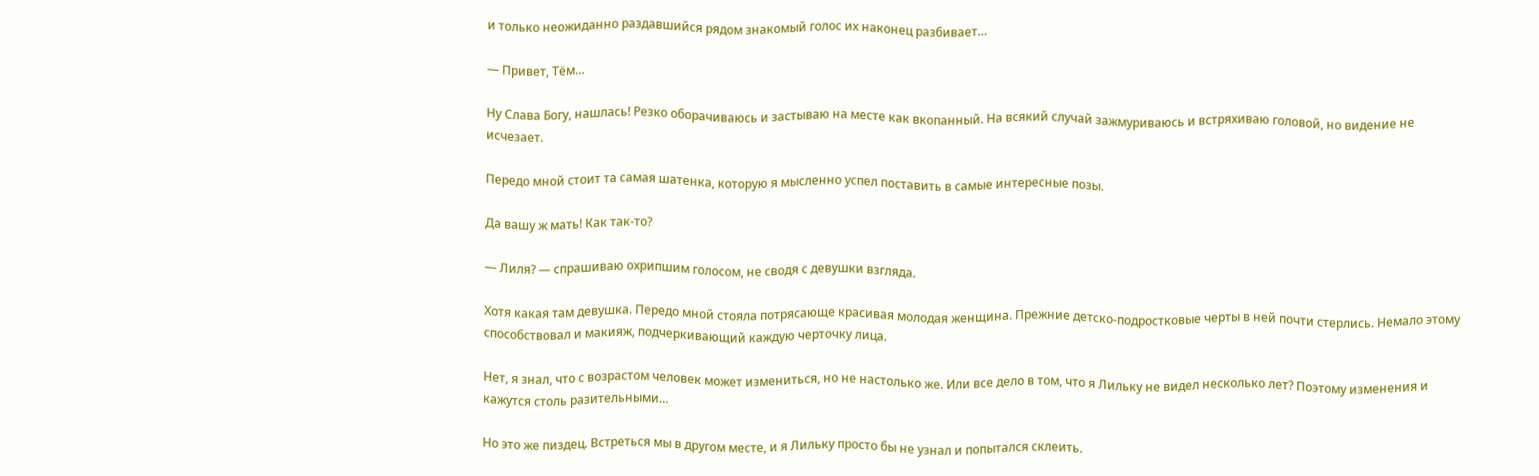и только неожиданно раздавшийся рядом знакомый голос их наконец разбивает…

— Привет, Тём…

Ну Слава Богу, нашлась! Резко оборачиваюсь и застываю на месте как вкопанный. На всякий случай зажмуриваюсь и встряхиваю головой, но видение не исчезает.

Передо мной стоит та самая шатенка, которую я мысленно успел поставить в самые интересные позы.

Да вашу ж мать! Как так-то?

— Лиля? — спрашиваю охрипшим голосом, не сводя с девушки взгляда.

Хотя какая там девушка. Передо мной стояла потрясающе красивая молодая женщина. Прежние детско-подростковые черты в ней почти стерлись. Немало этому способствовал и макияж, подчеркивающий каждую черточку лица.

Нет, я знал, что с возрастом человек может измениться, но не настолько же. Или все дело в том, что я Лильку не видел несколько лет? Поэтому изменения и кажутся столь разительными…

Но это же пиздец. Встреться мы в другом месте, и я Лильку просто бы не узнал и попытался склеить.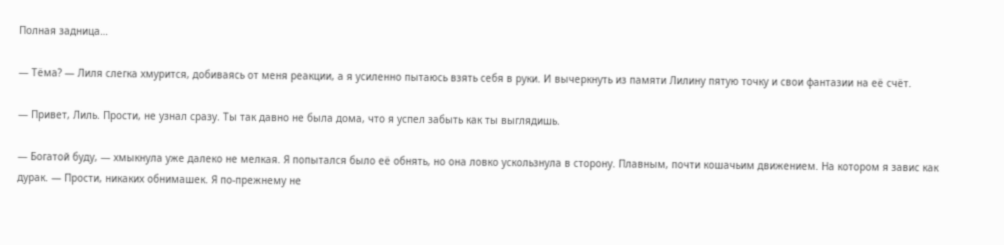Полная задница…

— Тёма? — Лиля слегка хмурится, добиваясь от меня реакции, а я усиленно пытаюсь взять себя в руки. И вычеркнуть из памяти Лилину пятую точку и свои фантазии на её счёт.

— Привет, Лиль. Прости, не узнал сразу. Ты так давно не была дома, что я успел забыть как ты выглядишь.

— Богатой буду, — хмыкнула уже далеко не мелкая. Я попытался было её обнять, но она ловко ускользнула в сторону. Плавным, почти кошачьим движением. На котором я завис как дурак. — Прости, никаких обнимашек. Я по-прежнему не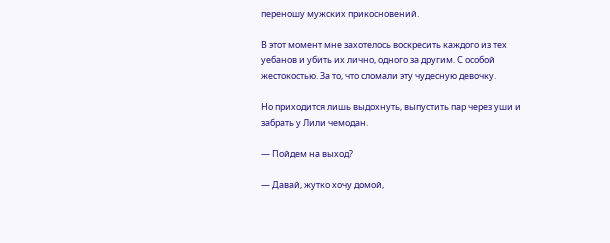переношу мужских прикосновений.

В этот момент мне захотелось воскресить каждого из тех уебанов и убить их лично, одного за другим. С особой жестокостью. За то, что сломали эту чудесную девочку.

Но приходится лишь выдохнуть, выпустить пар через уши и забрать у Лили чемодан.

— Пойдем на выход?

— Давай, жутко хочу домой,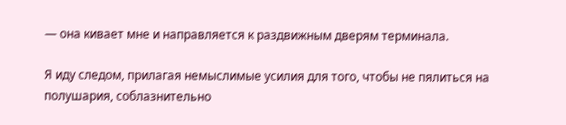— она кивает мне и направляется к раздвижным дверям терминала.

Я иду следом, прилагая немыслимые усилия для того, чтобы не пялиться на полушария, соблазнительно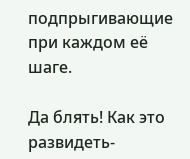подпрыгивающие при каждом её шаге.

Да блять! Как это развидеть-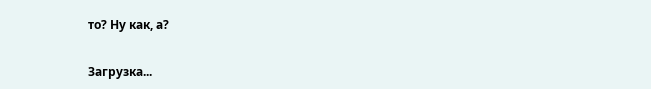то? Ну как, а?

Загрузка...